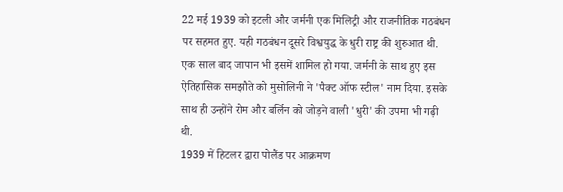22 मई 1939 को इटली और जर्मनी एक मिलिट्री और राजनीतिक गठबंधन पर सहमत हुए. यही गठबंधन दूसरे विश्वयुद्ध के धुरी राष्ट्र की शुरुआत थी. एक साल बाद जापान भी इसमें शामिल हो गया. जर्मनी के साथ हुए इस ऐतिहासिक समझौते को मुसोलिनी ने 'पैक्ट ऑफ स्टील' नाम दिया. इसके साथ ही उन्होंने रोम और बर्लिन को जोड़ने वाली 'धुरी' की उपमा भी गढ़ी थी.
1939 में हिटलर द्वारा पोलैंड पर आक्रमण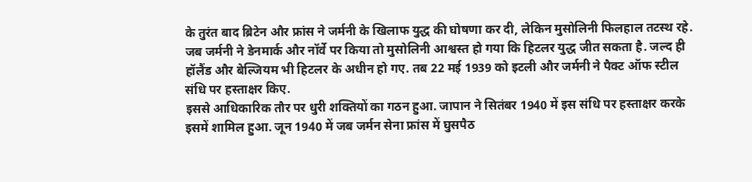के तुरंत बाद ब्रिटेन और फ्रांस ने जर्मनी के खिलाफ युद्ध की घोषणा कर दी, लेकिन मुसोलिनी फिलहाल तटस्थ रहे. जब जर्मनी ने डेनमार्क और नॉर्वे पर किया तो मुसोलिनी आश्वस्त हो गया कि हिटलर युद्ध जीत सकता है. जल्द ही हॉलैंड और बेल्जियम भी हिटलर के अधीन हो गए. तब 22 मई 1939 को इटली और जर्मनी ने पैक्ट ऑफ स्टील संधि पर हस्ताक्षर किए.
इससे आधिकारिक तौर पर धुरी शक्तियों का गठन हुआ. जापान ने सितंबर 1940 में इस संधि पर हस्ताक्षर करके इसमें शामिल हुआ. जून 1940 में जब जर्मन सेना फ्रांस में घुसपैठ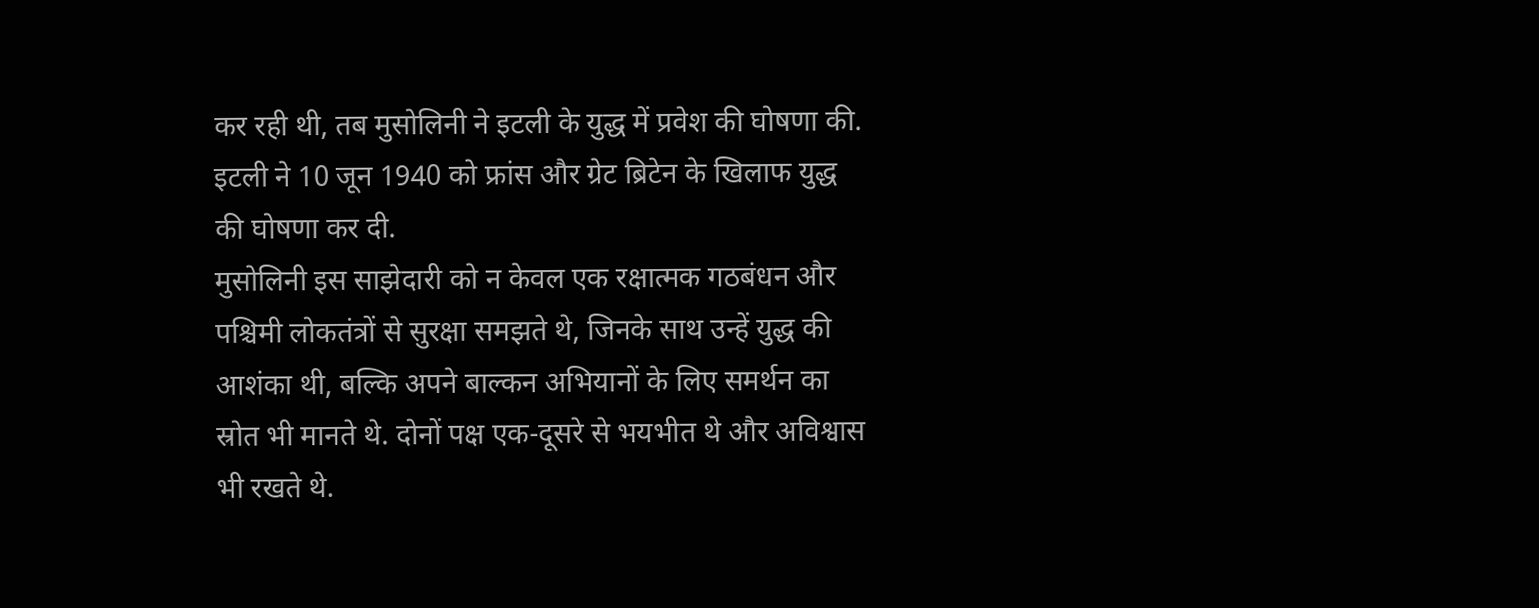कर रही थी, तब मुसोलिनी ने इटली के युद्ध में प्रवेश की घोषणा की. इटली ने 10 जून 1940 को फ्रांस और ग्रेट ब्रिटेन के खिलाफ युद्ध की घोषणा कर दी.
मुसोलिनी इस साझेदारी को न केवल एक रक्षात्मक गठबंधन और पश्चिमी लोकतंत्रों से सुरक्षा समझते थे, जिनके साथ उन्हें युद्ध की आशंका थी, बल्कि अपने बाल्कन अभियानों के लिए समर्थन का स्रोत भी मानते थे. दोनों पक्ष एक-दूसरे से भयभीत थे और अविश्वास भी रखते थे.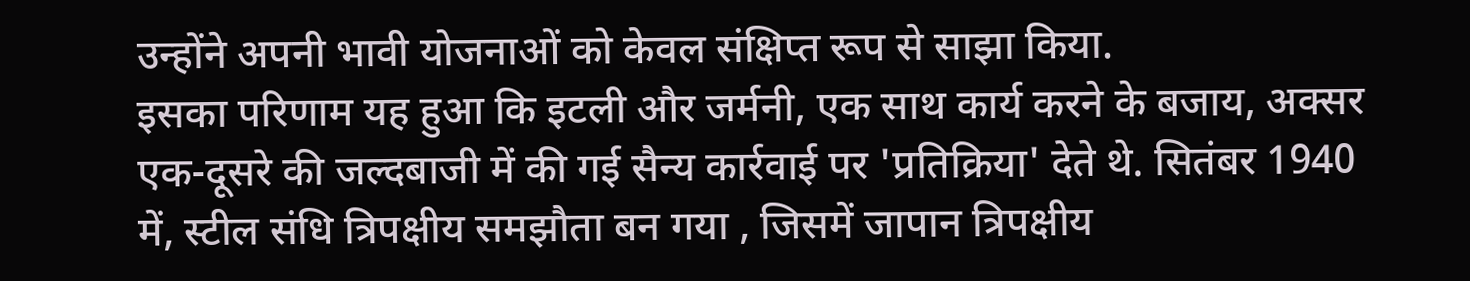उन्होंने अपनी भावी योजनाओं को केवल संक्षिप्त रूप से साझा किया.
इसका परिणाम यह हुआ कि इटली और जर्मनी, एक साथ कार्य करने के बजाय, अक्सर एक-दूसरे की जल्दबाजी में की गई सैन्य कार्रवाई पर 'प्रतिक्रिया' देते थे. सितंबर 1940 में, स्टील संधि त्रिपक्षीय समझौता बन गया , जिसमें जापान त्रिपक्षीय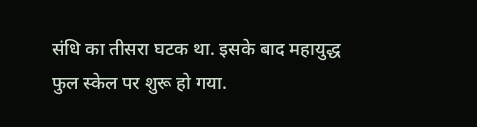संधि का तीसरा घटक था. इसके बाद महायुद्ध फुल स्केल पर शुरू हो गया.